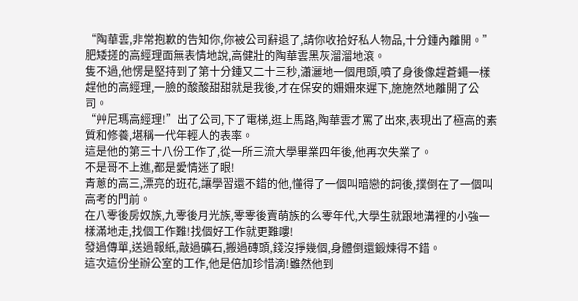“陶華雲,非常抱歉的告知你,你被公司辭退了,請你收拾好私人物品,十分鍾內離開。”
肥矮搓的高經理面無表情地說,高健壯的陶華雲黑灰溜溜地滾。
隻不過,他愣是堅持到了第十分鍾又二十三秒,瀟灑地一個甩頭,噴了身後像趕蒼蠅一樣趕他的高經理,一臉的酸酸甜甜就是我後,才在保安的姍姍來遲下,施施然地離開了公司。
“艸尼瑪高經理!”出了公司,下了電梯,逛上馬路,陶華雲才罵了出來,表現出了極高的素質和修養,堪稱一代年輕人的表率。
這是他的第三十八份工作了,從一所三流大學畢業四年後,他再次失業了。
不是哥不上進,都是愛情迷了眼!
青蔥的高三,漂亮的班花,讓學習還不錯的他,懂得了一個叫暗戀的詞後,撲倒在了一個叫高考的門前。
在八零後房奴族,九零後月光族,零零後賣萌族的么零年代,大學生就跟地溝裡的小強一樣滿地走,找個工作難!找個好工作就更難嘍!
發過傳單,送過報紙,敲過礦石,搬過磚頭,錢沒掙幾個,身體倒還鍛煉得不錯。
這次這份坐辦公室的工作,他是倍加珍惜滴!雖然他到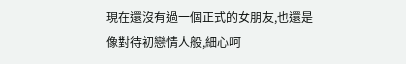現在還沒有過一個正式的女朋友,也還是像對待初戀情人般,細心呵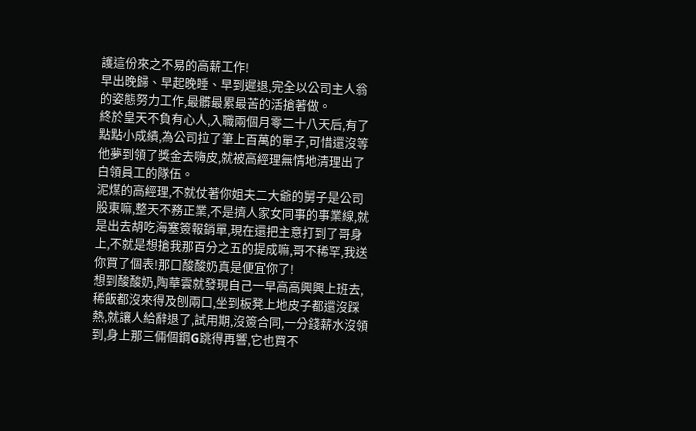護這份來之不易的高薪工作!
早出晚歸、早起晚睡、早到遲退,完全以公司主人翁的姿態努力工作,最髒最累最苦的活搶著做。
終於皇天不負有心人,入職兩個月零二十八天后,有了點點小成績,為公司拉了筆上百萬的單子,可惜還沒等他夢到領了獎金去嗨皮,就被高經理無情地清理出了白領員工的隊伍。
泥煤的高經理,不就仗著你姐夫二大爺的舅子是公司股東嘛,整天不務正業,不是擠人家女同事的事業線,就是出去胡吃海塞簽報銷單,現在還把主意打到了哥身上,不就是想搶我那百分之五的提成嘛,哥不稀罕,我送你買了個表!那口酸酸奶真是便宜你了!
想到酸酸奶,陶華雲就發現自己一早高高興興上班去,稀飯都沒來得及刨兩口,坐到板凳上地皮子都還沒踩熱,就讓人給辭退了,試用期,沒簽合同,一分錢薪水沒領到,身上那三倆個鋼G跳得再響,它也買不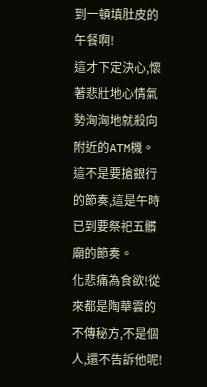到一頓填肚皮的午餐啊!
這才下定決心,懷著悲壯地心情氣勢洶洶地就殺向附近的ATM機。
這不是要搶銀行的節奏,這是午時已到要祭祀五髒廟的節奏。
化悲痛為食欲!從來都是陶華雲的不傳秘方,不是個人,還不告訴他呢!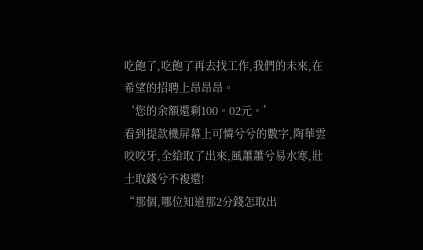吃飽了,吃飽了再去找工作,我們的未來,在希望的招聘上昂昂昂。
‘您的余額還剩100。02元。’
看到提款機屏幕上可憐兮兮的數字,陶華雲咬咬牙,全給取了出來,風蕭蕭兮易水寒,壯士取錢兮不複還!
“那個,哪位知道那2分錢怎取出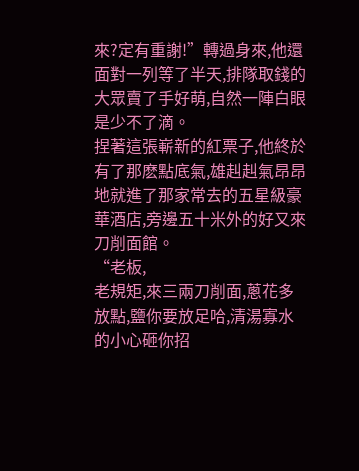來?定有重謝!”轉過身來,他還面對一列等了半天,排隊取錢的大眾賣了手好萌,自然一陣白眼是少不了滴。
捏著這張嶄新的紅票子,他終於有了那麽點底氣,雄赳赳氣昂昂地就進了那家常去的五星級豪華酒店,旁邊五十米外的好又來刀削面館。
“老板,
老規矩,來三兩刀削面,蔥花多放點,鹽你要放足哈,清湯寡水的小心砸你招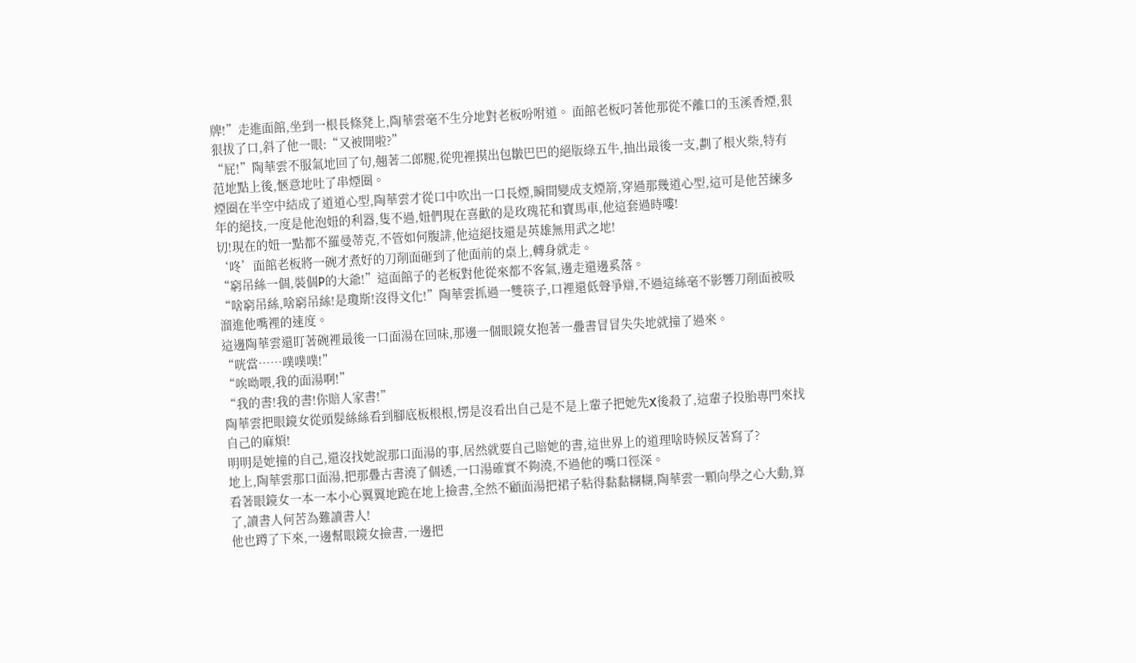牌!”走進面館,坐到一根長條凳上,陶華雲毫不生分地對老板吩咐道。 面館老板叼著他那從不離口的玉溪香煙,狠狠拔了口,斜了他一眼:“又被開啦?”
“屁!”陶華雲不服氣地回了句,翹著二郎腿,從兜裡摸出包皺巴巴的絕版綠五牛,抽出最後一支,劃了根火柴,特有范地點上後,愜意地吐了串煙圈。
煙圈在半空中結成了道道心型,陶華雲才從口中吹出一口長煙,瞬間變成支煙箭,穿過那幾道心型,這可是他苦練多年的絕技,一度是他泡妞的利器,隻不過,妞們現在喜歡的是玫瑰花和寶馬車,他這套過時嘍!
切!現在的妞一點都不羅曼蒂克,不管如何腹誹,他這絕技還是英雄無用武之地!
‘咚’面館老板將一碗才煮好的刀削面砸到了他面前的桌上,轉身就走。
“窮吊絲一個,裝個P的大爺!”這面館子的老板對他從來都不客氣,邊走還邊奚落。
“啥窮吊絲,啥窮吊絲!是瓊斯!沒得文化!”陶華雲抓過一雙筷子,口裡還低聲爭辯,不過這絲毫不影響刀削面被吸溜進他嘴裡的速度。
這邊陶華雲還盯著碗裡最後一口面湯在回味,那邊一個眼鏡女抱著一疊書冒冒失失地就撞了過來。
“咣當……噗噗噗!”
“唉呦喂,我的面湯啊!”
“我的書!我的書!你賠人家書!”
陶華雲把眼鏡女從頭髮絲絲看到腳底板根根,愣是沒看出自己是不是上輩子把她先X後殺了,這輩子投胎專門來找自己的麻煩!
明明是她撞的自己,還沒找她說那口面湯的事,居然就要自己賠她的書,這世界上的道理啥時候反著寫了?
地上,陶華雲那口面湯,把那疊古書澆了個透,一口湯確實不夠澆,不過他的嘴口徑深。
看著眼鏡女一本一本小心翼翼地跪在地上撿書,全然不顧面湯把裙子粘得黏黏糊糊,陶華雲一顆向學之心大動,算了,讀書人何苦為難讀書人!
他也蹲了下來,一邊幫眼鏡女撿書,一邊把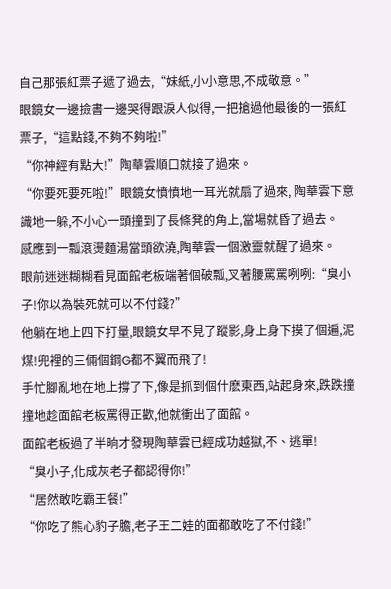自己那張紅票子遞了過去,“妹紙,小小意思,不成敬意。”
眼鏡女一邊撿書一邊哭得跟淚人似得,一把搶過他最後的一張紅票子,“這點錢,不夠不夠啦!”
“你神經有點大!”陶華雲順口就接了過來。
“你要死要死啦!”眼鏡女憤憤地一耳光就扇了過來, 陶華雲下意識地一躲,不小心一頭撞到了長條凳的角上,當場就昏了過去。
感應到一瓢滾燙麵湯當頭欲澆,陶華雲一個激靈就醒了過來。
眼前迷迷糊糊看見面館老板端著個破瓢,叉著腰罵罵咧咧:“臭小子!你以為裝死就可以不付錢?”
他躺在地上四下打量,眼鏡女早不見了蹤影,身上身下摸了個遍,泥煤!兜裡的三倆個鋼G都不翼而飛了!
手忙腳亂地在地上撐了下,像是抓到個什麽東西,站起身來,跌跌撞撞地趁面館老板罵得正歡,他就衝出了面館。
面館老板過了半晌才發現陶華雲已經成功越獄,不、逃單!
“臭小子,化成灰老子都認得你!”
“居然敢吃霸王餐!”
“你吃了熊心豹子膽,老子王二娃的面都敢吃了不付錢!”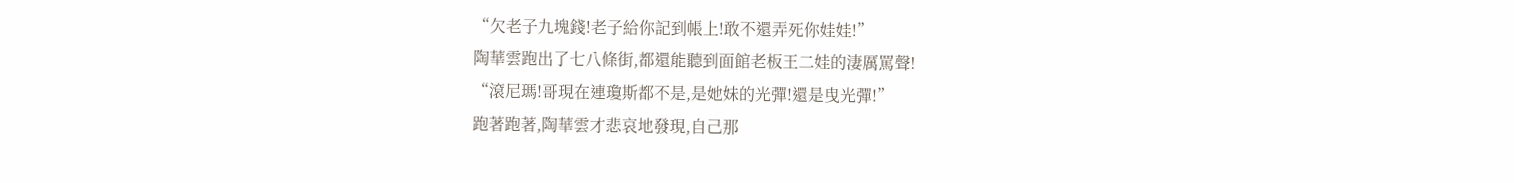“欠老子九塊錢!老子給你記到帳上!敢不還弄死你娃娃!”
陶華雲跑出了七八條街,都還能聽到面館老板王二娃的淒厲罵聲!
“滾尼瑪!哥現在連瓊斯都不是,是她妹的光彈!還是曳光彈!”
跑著跑著,陶華雲才悲哀地發現,自己那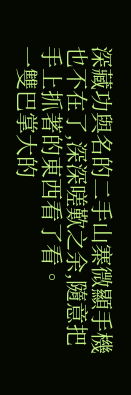深藏功與名的二手山寨微顯手機也不在了,深深嗟歎之余,隨意把手上抓著的東西看了看。
一雙巴掌大的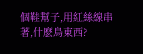個鞋幫子,用紅絲線串著,什麽鳥東西?